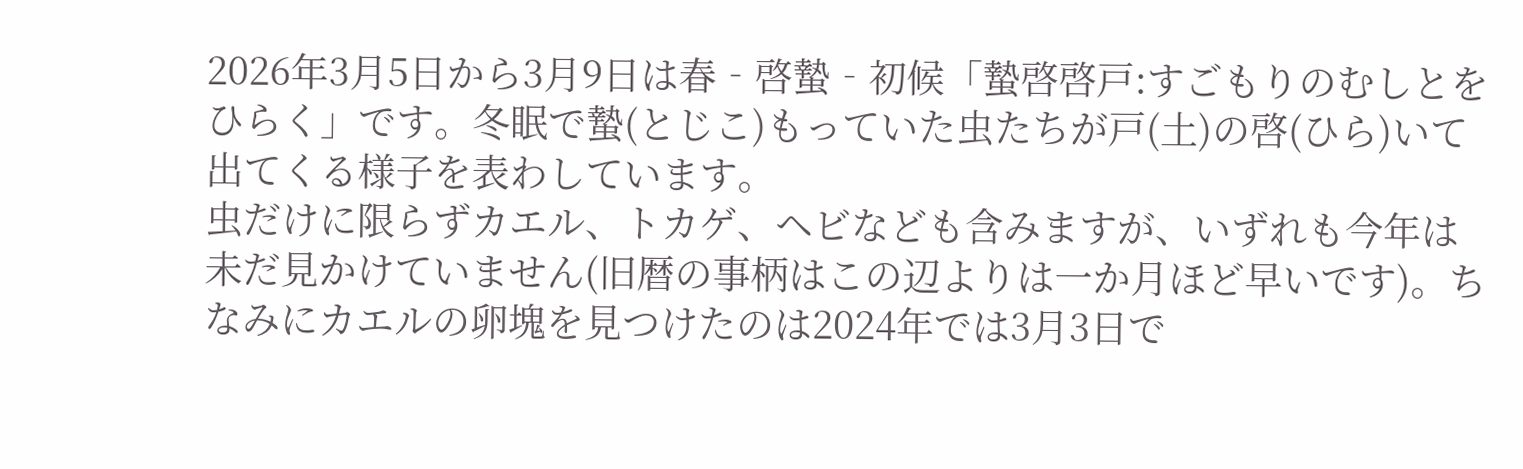2026年3月5日から3月9日は春‐啓蟄‐初候「蟄啓啓戸:すごもりのむしとをひらく」です。冬眠で蟄(とじこ)もっていた虫たちが戸(土)の啓(ひら)いて出てくる様子を表わしています。
虫だけに限らずカエル、トカゲ、ヘビなども含みますが、いずれも今年は未だ見かけていません(旧暦の事柄はこの辺よりは一か月ほど早いです)。ちなみにカエルの卵塊を見つけたのは2024年では3月3日で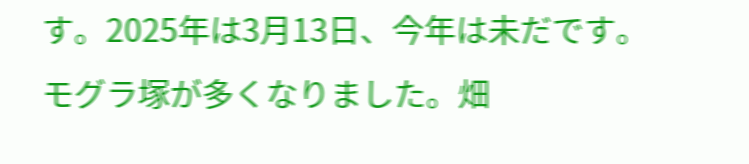す。2025年は3月13日、今年は未だです。
モグラ塚が多くなりました。畑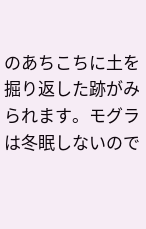のあちこちに土を掘り返した跡がみられます。モグラは冬眠しないので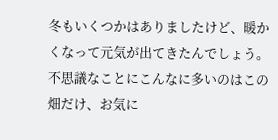冬もいくつかはありましたけど、暖かくなって元気が出てきたんでしょう。不思議なことにこんなに多いのはこの畑だけ、お気に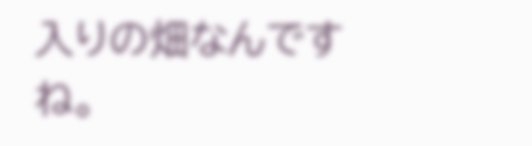入りの畑なんですね。